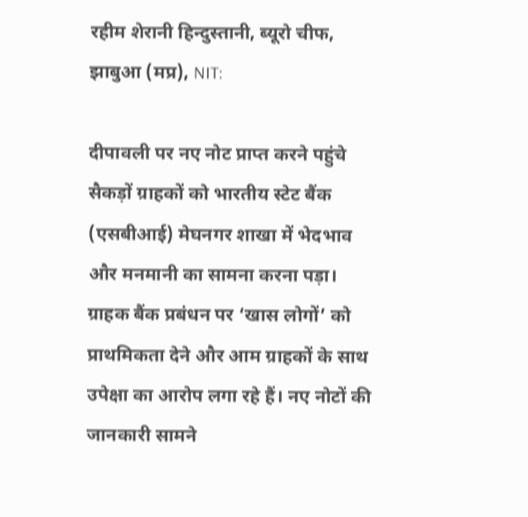रहीम शेरानी हिन्दुस्तानी, ब्यूरो चीफ, झाबुआ (मप्र), NIT:

दीपावली पर नए नोट प्राप्त करने पहुंचे सैकड़ों ग्राहकों को भारतीय स्टेट बैंक (एसबीआई) मेघनगर शाखा में भेदभाव और मनमानी का सामना करना पड़ा। ग्राहक बैंक प्रबंधन पर ‘खास लोगों’ को प्राथमिकता देने और आम ग्राहकों के साथ उपेक्षा का आरोप लगा रहे हैं। नए नोटों की जानकारी सामने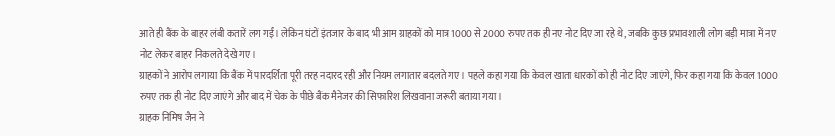आते ही बैंक के बाहर लंबी कतारें लग गईं। लेकिन घंटों इंतजार के बाद भी आम ग्राहकों को मात्र 1000 से 2000 रुपए तक ही नए नोट दिए जा रहे थे, जबकि कुछ प्रभावशाली लोग बड़ी मात्रा में नए नोट लेकर बाहर निकलते देखे गए।
ग्राहकों ने आरोप लगाया कि बैंक में पारदर्शिता पूरी तरह नदारद रही और नियम लगातार बदलते गए। पहले कहा गया कि केवल खाता धारकों को ही नोट दिए जाएंगे, फिर कहा गया कि केवल 1000 रुपए तक ही नोट दिए जाएंगे और बाद में चेक के पीछे बैंक मैनेजर की सिफारिश लिखवाना जरूरी बताया गया।
ग्राहक निमिष जैन ने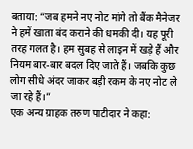बताया: “जब हमने नए नोट मांगे तो बैंक मैनेजर ने हमें खाता बंद कराने की धमकी दी। यह पूरी तरह गलत है। हम सुबह से लाइन में खड़े हैं और नियम बार-बार बदल दिए जाते हैं। जबकि कुछ लोग सीधे अंदर जाकर बड़ी रकम के नए नोट ले जा रहे हैं।”
एक अन्य ग्राहक तरुण पाटीदार ने कहा: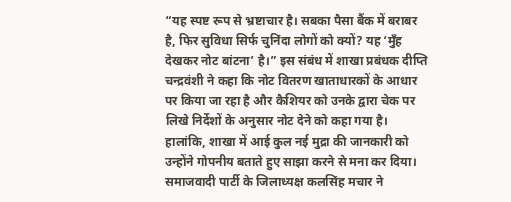“यह स्पष्ट रूप से भ्रष्टाचार है। सबका पैसा बैंक में बराबर है, फिर सुविधा सिर्फ चुनिंदा लोगों को क्यों? यह ‘मुँह देखकर नोट बांटना’ है।” इस संबंध में शाखा प्रबंधक दीप्ति चन्द्रवंशी ने कहा कि नोट वितरण खाताधारकों के आधार पर किया जा रहा है और कैशियर को उनके द्वारा चेक पर लिखे निर्देशों के अनुसार नोट देने को कहा गया है।
हालांकि, शाखा में आई कुल नई मुद्रा की जानकारी को उन्होंने गोपनीय बताते हुए साझा करने से मना कर दिया। समाजवादी पार्टी के जिलाध्यक्ष कलसिंह मचार ने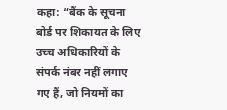कहा: “बैंक के सूचना बोर्ड पर शिकायत के लिए उच्च अधिकारियों के संपर्क नंबर नहीं लगाए गए हैं, जो नियमों का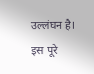उल्लंघन है।
इस पूरे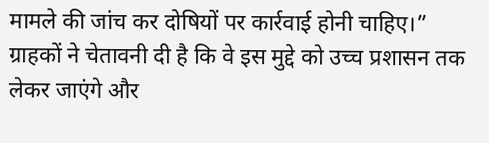मामले की जांच कर दोषियों पर कार्रवाई होनी चाहिए।” ग्राहकों ने चेतावनी दी है कि वे इस मुद्दे को उच्च प्रशासन तक लेकर जाएंगे और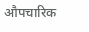औपचारिक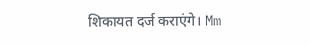शिकायत दर्ज कराएंगे। Mm